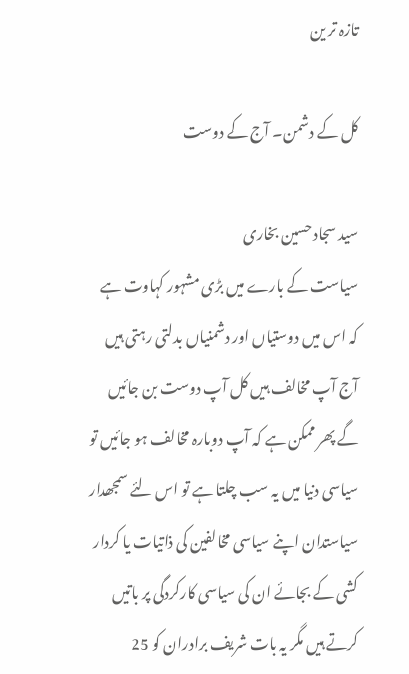تازہ تر ین

کل کے دشمن۔ آج کے دوست

سید سجاد حسین بخاری
سیاست کے بارے میں بڑی مشہور کہاوت ہے کہ اس میں دوستیاں اور دشمنیاں بدلتی رہتی ہیں آج آپ مخالف ہیں کل آپ دوست بن جائیں گے پھر ممکن ہے کہ آپ دوبارہ مخالف ہو جائیں تو سیاسی دنیا میں یہ سب چلتا ہے تو اس لئے سمجھدار سیاستدان اپنے سیاسی مخالفین کی ذاتیات یا کردار کشی کے بجائے ان کی سیاسی کارکردگی پر باتیں کرتے ہیں مگر یہ بات شریف برادران کو 25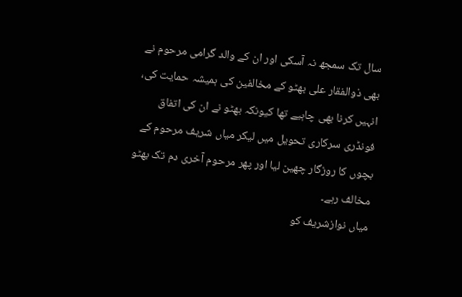سال تک سمجھ نہ آسکی اور ان کے والد گرامی مرحوم نے بھی ذوالفقار علی بھٹو کے مخالفین کی ہمیشہ حمایت کی، انہیں کرنا بھی چاہیے تھا کیونکہ بھٹو نے ان کی اتفاق فونڈری سرکاری تحویل میں لیکر میاں شریف مرحوم کے بچوں کا روزگار چھین لیا اور پھر مرحوم آخری دم تک بھٹو مخالف رہے۔
میاں نوازشریف کو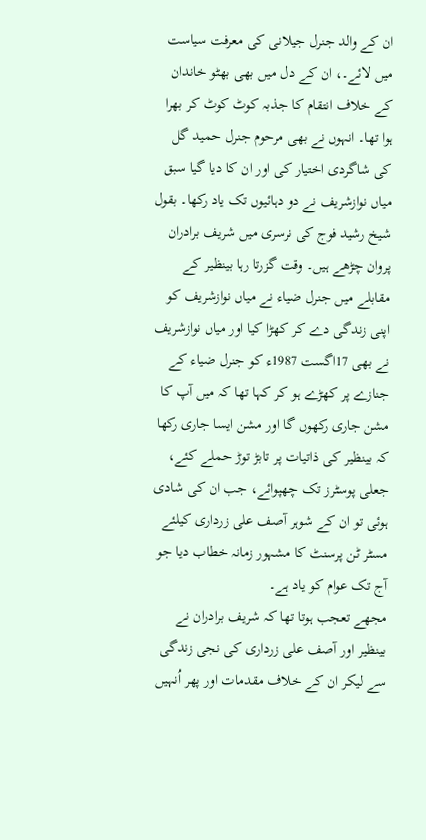ان کے والد جنرل جیلانی کی معرفت سیاست میں لائے۔، ان کے دل میں بھی بھٹو خاندان کے خلاف انتقام کا جذبہ کوٹ کوٹ کر بھرا ہوا تھا۔ انہوں نے بھی مرحوم جنرل حمید گل کی شاگردی اختیار کی اور ان کا دیا گیا سبق میاں نوازشریف نے دو دہائیوں تک یاد رکھا۔ بقول شیخ رشید فوج کی نرسری میں شریف برادران پروان چڑھے ہیں۔ وقت گزرتا رہا بینظیر کے مقابلے میں جنرل ضیاء نے میاں نوازشریف کو اپنی زندگی دے کر کھڑا کیا اور میاں نوازشریف نے بھی 17اگست 1987ء کو جنرل ضیاء کے جنازے پر کھڑے ہو کر کہا تھا کہ میں آپ کا مشن جاری رکھوں گا اور مشن ایسا جاری رکھا کہ بینظیر کی ذاتیات پر تابڑ توڑ حملے کئے، جعلی پوسٹرز تک چھپوائے، جب ان کی شادی ہوئی تو ان کے شوہر آصف علی زرداری کیلئے مسٹر ٹن پرسنٹ کا مشہور زمانہ خطاب دیا جو آج تک عوام کو یاد ہے۔
مجھے تعجب ہوتا تھا کہ شریف برادران نے بینظیر اور آصف علی زرداری کی نجی زندگی سے لیکر ان کے خلاف مقدمات اور پھر اُنہیں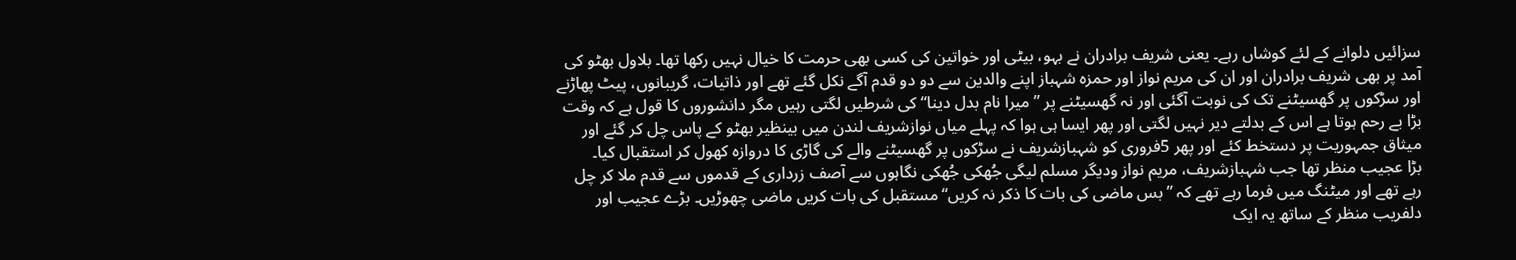سزائیں دلوانے کے لئے کوشاں رہے۔ یعنی شریف برادران نے بہو، بیٹی اور خواتین کی کسی بھی حرمت کا خیال نہیں رکھا تھا۔ بلاول بھٹو کی آمد پر بھی شریف برادران اور ان کی مریم نواز اور حمزہ شہباز اپنے والدین سے دو دو قدم آگے نکل گئے تھے اور ذاتیات، گریبانوں، پیٹ پھاڑنے اور سڑکوں پر گھسیٹنے تک کی نوبت آگئی اور نہ گھسیٹنے پر ”میرا نام بدل دینا“ کی شرطیں لگتی رہیں مگر دانشوروں کا قول ہے کہ وقت بڑا بے رحم ہوتا ہے اس کے بدلتے دیر نہیں لگتی اور پھر ایسا ہی ہوا کہ پہلے میاں نوازشریف لندن میں بینظیر بھٹو کے پاس چل کر گئے اور میثاق جمہوریت پر دستخط کئے اور پھر 5فروری کو شہبازشریف نے سڑکوں پر گھسیٹنے والے کی گاڑی کا دروازہ کھول کر استقبال کیا۔
بڑا عجیب منظر تھا جب شہبازشریف، مریم نواز ودیگر مسلم لیگی جُھکی جُھکی نگاہوں سے آصف زرداری کے قدموں سے قدم ملا کر چل رہے تھے اور میٹنگ میں فرما رہے تھے کہ ”بس ماضی کی بات کا ذکر نہ کریں“ مستقبل کی بات کریں ماضی چھوڑیں۔ بڑے عجیب اور دلفریب منظر کے ساتھ یہ ایک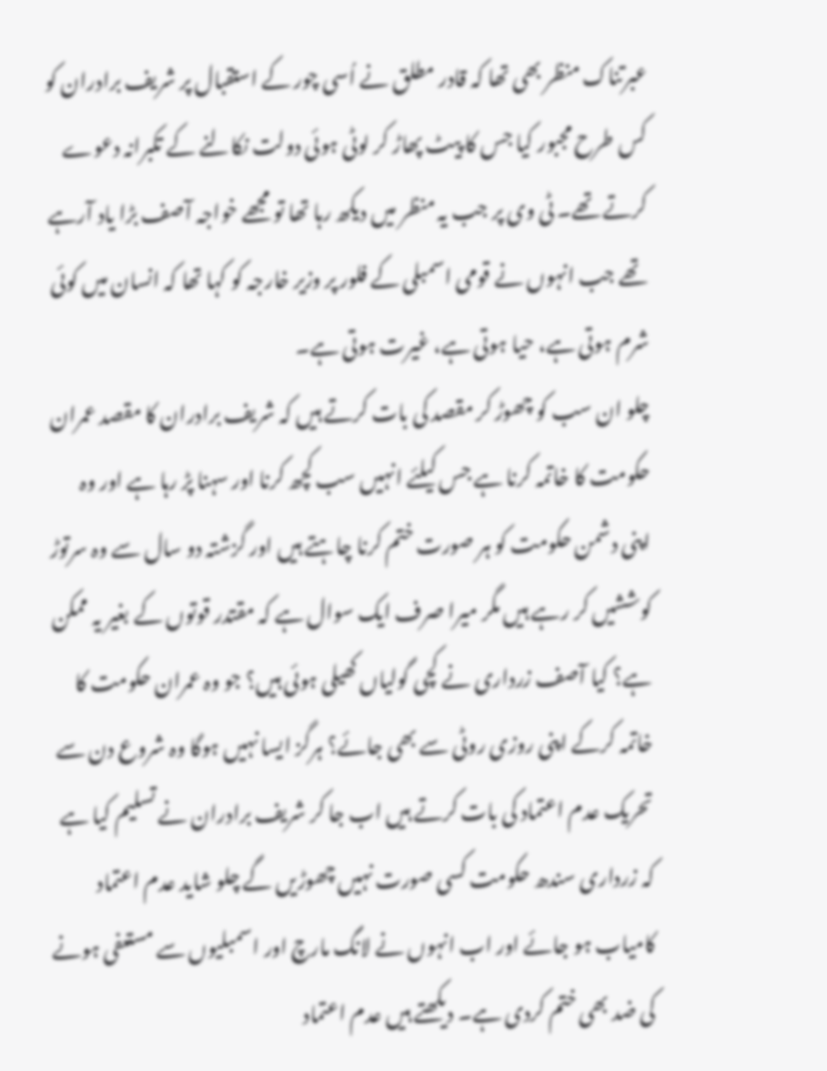عبرتناک منظر بھی تھا کہ قادر مطلق نے اُسی چور کے استقبال پر شریف برادران کو کس طرح مجبور کیا جس کا پیٹ پھاڑ کر لوٹی ہوئی دولت نکالنے کے تکبرانہ دعوے کرتے تھے۔ ٹی وی پر جب یہ منظر میں دیکھ رہا تھا تو مجھے خواجہ آصف بڑا یاد آرہے تھے جب انہوں نے قومی اسمبلی کے فلور پر وزیر خارجہ کو کہا تھا کہ انسان میں کوئی شرم ہوتی ہے، حیا ہوتی ہے، غیرت ہوتی ہے۔
چلو ان سب کو چھوڑ کر مقصد کی بات کرتے ہیں کہ شریف برادران کا مقصد عمران حکومت کا خاتمہ کرنا ہے جس کیلئے انہیں سب کچھ کرنا اور سہنا پڑ رہا ہے اور وہ اپنی دشمن حکومت کو ہر صورت ختم کرنا چاہتے ہیں اور گزشتہ دو سال سے وہ سرتوڑ کوششیں کر رہے ہیں مگر میرا صرف ایک سوال ہے کہ مقتدر قوتوں کے بغیر یہ ممکن ہے؟ کیا آصف زرداری نے کچی گولیاں کھیلی ہوئی ہیں؟ جو وہ عمران حکومت کا خاتمہ کرکے اپنی روزی روٹی سے بھی جائے؟ ہرگز ایسا نہیں ہوگا وہ شروع دن سے تحریک عدم اعتماد کی بات کرتے ہیں اب جا کر شریف برادران نے تسلیم کیا ہے کہ زرداری سندھ حکومت کسی صورت نہیں چھوڑیں گے چلو شاید عدم اعتماد کامیاب ہو جائے اور اب انہوں نے لانگ مارچ اور اسمبلیوں سے مستعفی ہونے کی ضد بھی ختم کردی ہے۔ دیکھتے ہیں عدم اعتماد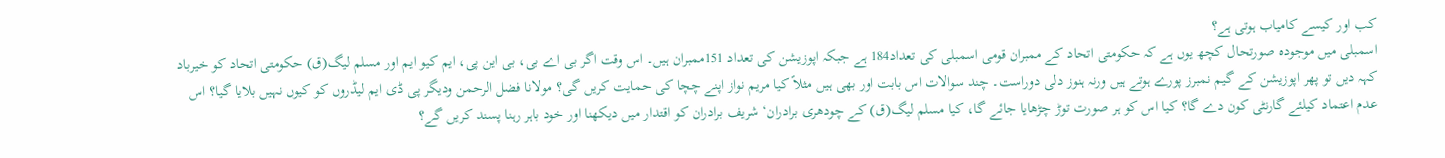کب اور کیسے کامیاب ہوتی ہے؟
اسمبلی میں موجودہ صورتحال کچھ یوں ہے کہ حکومتی اتحاد کے ممبران قومی اسمبلی کی تعداد184 ہے جبکہ اپوزیشن کی تعداد 151ممبران ہیں۔ اس وقت اگر بی اے بی، بی این پی، ایم کیو ایم اور مسلم لیگ(ق) حکومتی اتحاد کو خیرباد کہہ دیں تو پھر اپوزیشن کے گیم نمبرز پورے ہوتے ہیں ورنہ ہنوز دلی دوراست۔ چند سوالات اس بابت اور بھی ہیں مثلاً کیا مریم نواز اپنے چچا کی حمایت کریں گی؟ مولانا فضل الرحمن ودیگر پی ڈی ایم لیڈروں کو کیوں نہیں بلایا گیا؟ اس عدم اعتماد کیلئے گارنٹی کون دے گا؟ کیا اس کو ہر صورت توڑ چڑھایا جائے گا، کیا مسلم لیگ(ق) کے چودھری برادران‘ شریف برادران کو اقتدار میں دیکھنا اور خود باہر رہنا پسند کریں گے؟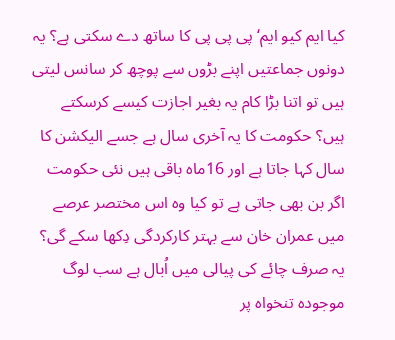کیا ایم کیو ایم‘ پی پی پی کا ساتھ دے سکتی ہے؟ یہ دونوں جماعتیں اپنے بڑوں سے پوچھ کر سانس لیتی ہیں تو اتنا بڑا کام یہ بغیر اجازت کیسے کرسکتے ہیں؟ حکومت کا یہ آخری سال ہے جسے الیکشن کا سال کہا جاتا ہے اور 16ماہ باقی ہیں نئی حکومت اگر بن بھی جاتی ہے تو کیا وہ اس مختصر عرصے میں عمران خان سے بہتر کارکردگی دِکھا سکے گی؟ یہ صرف چائے کی پیالی میں اُبال ہے سب لوگ موجودہ تنخواہ پر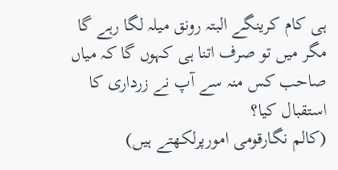ہی کام کرینگے البتہ رونق میلہ لگا رہے گا مگر میں تو صرف اتنا ہی کہوں گا کہ میاں صاحب کس منہ سے آپ نے زرداری کا استقبال کیا؟
(کالم نگارقومی امورپرلکھتے ہیں)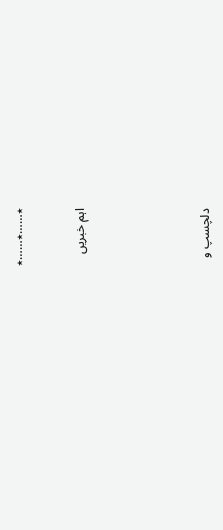٭……٭……٭


اہم خبریں





دلچسپ و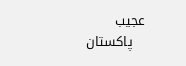عجیب
   پاکستان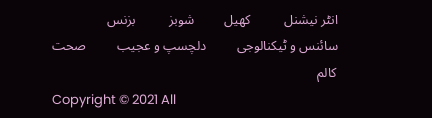انٹر نیشنل          کھیل         شوبز          بزنس          سائنس و ٹیکنالوجی         دلچسپ و عجیب         صحت        کالم
Copyright © 2021 All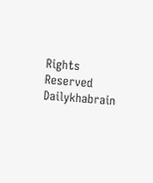Rights Reserved Dailykhabrain